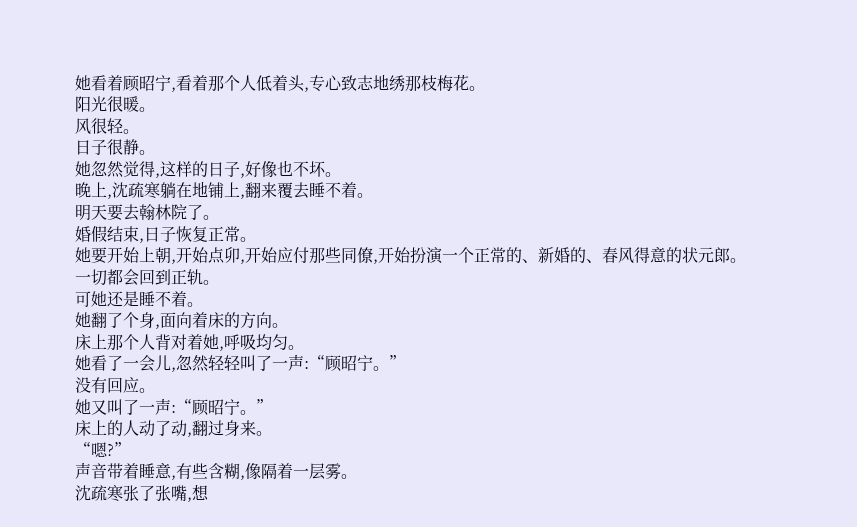她看着顾昭宁,看着那个人低着头,专心致志地绣那枝梅花。
阳光很暖。
风很轻。
日子很静。
她忽然觉得,这样的日子,好像也不坏。
晚上,沈疏寒躺在地铺上,翻来覆去睡不着。
明天要去翰林院了。
婚假结束,日子恢复正常。
她要开始上朝,开始点卯,开始应付那些同僚,开始扮演一个正常的、新婚的、春风得意的状元郎。
一切都会回到正轨。
可她还是睡不着。
她翻了个身,面向着床的方向。
床上那个人背对着她,呼吸均匀。
她看了一会儿,忽然轻轻叫了一声:“顾昭宁。”
没有回应。
她又叫了一声:“顾昭宁。”
床上的人动了动,翻过身来。
“嗯?”
声音带着睡意,有些含糊,像隔着一层雾。
沈疏寒张了张嘴,想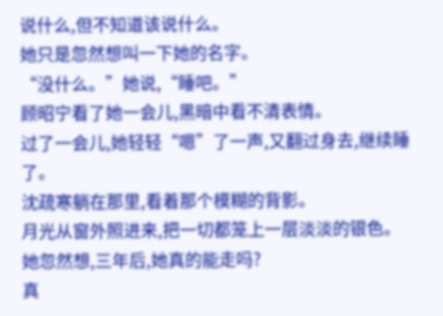说什么,但不知道该说什么。
她只是忽然想叫一下她的名字。
“没什么。”她说,“睡吧。”
顾昭宁看了她一会儿,黑暗中看不清表情。
过了一会儿,她轻轻“嗯”了一声,又翻过身去,继续睡了。
沈疏寒躺在那里,看着那个模糊的背影。
月光从窗外照进来,把一切都笼上一层淡淡的银色。
她忽然想,三年后,她真的能走吗?
真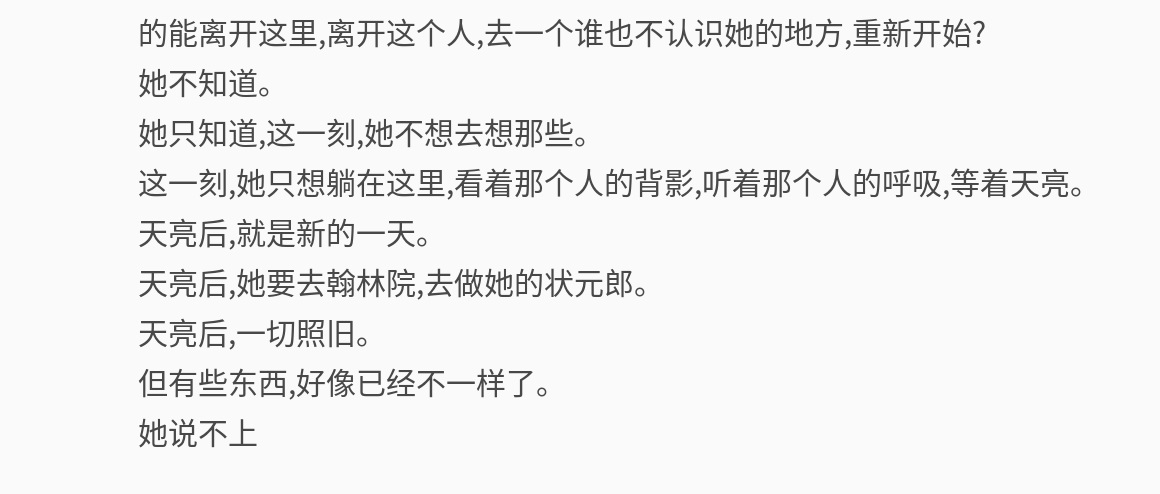的能离开这里,离开这个人,去一个谁也不认识她的地方,重新开始?
她不知道。
她只知道,这一刻,她不想去想那些。
这一刻,她只想躺在这里,看着那个人的背影,听着那个人的呼吸,等着天亮。
天亮后,就是新的一天。
天亮后,她要去翰林院,去做她的状元郎。
天亮后,一切照旧。
但有些东西,好像已经不一样了。
她说不上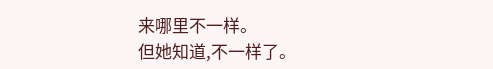来哪里不一样。
但她知道,不一样了。